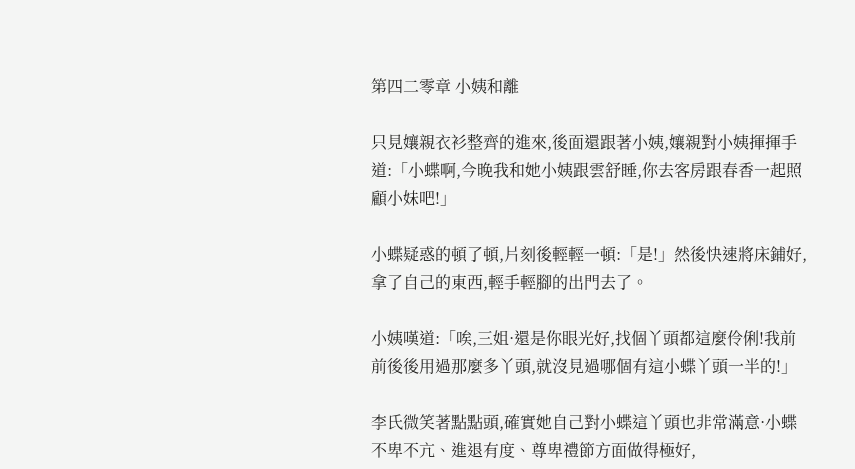第四二零章 小姨和離

只見孃親衣衫整齊的進來,後面還跟著小姨,孃親對小姨揮揮手道:「小蝶啊,今晚我和她小姨跟雲舒睡,你去客房跟春香一起照顧小妹吧!」

小蝶疑惑的頓了頓,片刻後輕輕一頓:「是!」然後快速將床鋪好,拿了自己的東西,輕手輕腳的出門去了。

小姨嘆道:「唉,三姐·還是你眼光好,找個丫頭都這麼伶俐!我前前後後用過那麼多丫頭,就沒見過哪個有這小蝶丫頭一半的!」

李氏微笑著點點頭,確實她自己對小蝶這丫頭也非常滿意·小蝶不卑不亢、進退有度、尊卑禮節方面做得極好,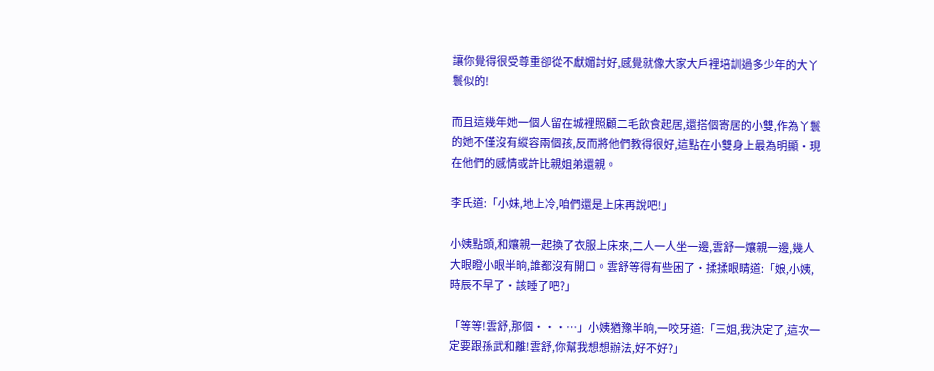讓你覺得很受尊重卻從不獻媚討好,感覺就像大家大戶裡培訓過多少年的大丫鬟似的!

而且這幾年她一個人留在城裡照顧二毛飲食起居,還搭個寄居的小雙,作為丫鬟的她不僅沒有縱容兩個孩,反而將他們教得很好,這點在小雙身上最為明顯·現在他們的感情或許比親姐弟還親。

李氏道:「小妹,地上冷,咱們還是上床再說吧!」

小姨點頭,和孃親一起換了衣服上床來,二人一人坐一邊,雲舒一孃親一邊,幾人大眼瞪小眼半晌,誰都沒有開口。雲舒等得有些困了·揉揉眼睛道:「娘,小姨,時辰不早了·該睡了吧?」

「等等!雲舒,那個···…」小姨猶豫半晌,一咬牙道:「三姐,我決定了,這次一定要跟孫武和離!雲舒,你幫我想想辦法,好不好?」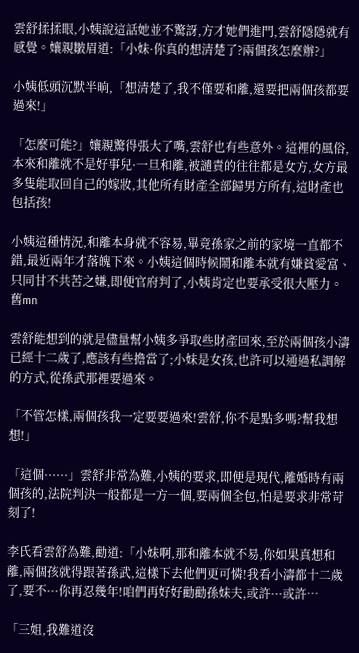雲舒揉揉眼,小姨說這話她並不驚訝,方才她們進門,雲舒隱隱就有感覺。孃親皺眉道:「小妹·你真的想清楚了?兩個孩怎麼辦?」

小姨低頭沉默半晌,「想清楚了,我不僅要和離,還要把兩個孩都要過來!」

「怎麼可能?」孃親驚得張大了嘴,雲舒也有些意外。這裡的風俗,本來和離就不是好事兒·一旦和離,被譴責的往往都是女方,女方最多隻能取回自己的嫁妝,其他所有財產全部歸男方所有,這財產也包括孩!

小姨這種情況,和離本身就不容易,畢竟孫家之前的家境一直都不錯,最近兩年才落魄下來。小姨這個時候鬧和離本就有嫌貧愛富、只同甘不共苦之嫌,即便官府判了,小姨肯定也要承受很大壓力。舊mn

雲舒能想到的就是儘量幫小姨多爭取些財產回來,至於兩個孩小濤已經十二歲了,應該有些擔當了;小妹是女孩,也許可以通過私調解的方式,從孫武那裡要過來。

「不管怎樣,兩個孩我一定要要過來!雲舒,你不是點多嗎?幫我想想!」

「這個······」雲舒非常為難,小姨的要求,即便是現代,離婚時有兩個孩的,法院判決一般都是一方一個,要兩個全包,怕是要求非常苛刻了!

李氏看雲舒為難,勸道:「小妹啊,那和離本就不易,你如果真想和離,兩個孩就得跟著孫武,這樣下去他們更可憐!我看小濤都十二歲了,要不···你再忍幾年!咱們再好好勸勸孫妹夫,或許···或許…

「三姐,我難道沒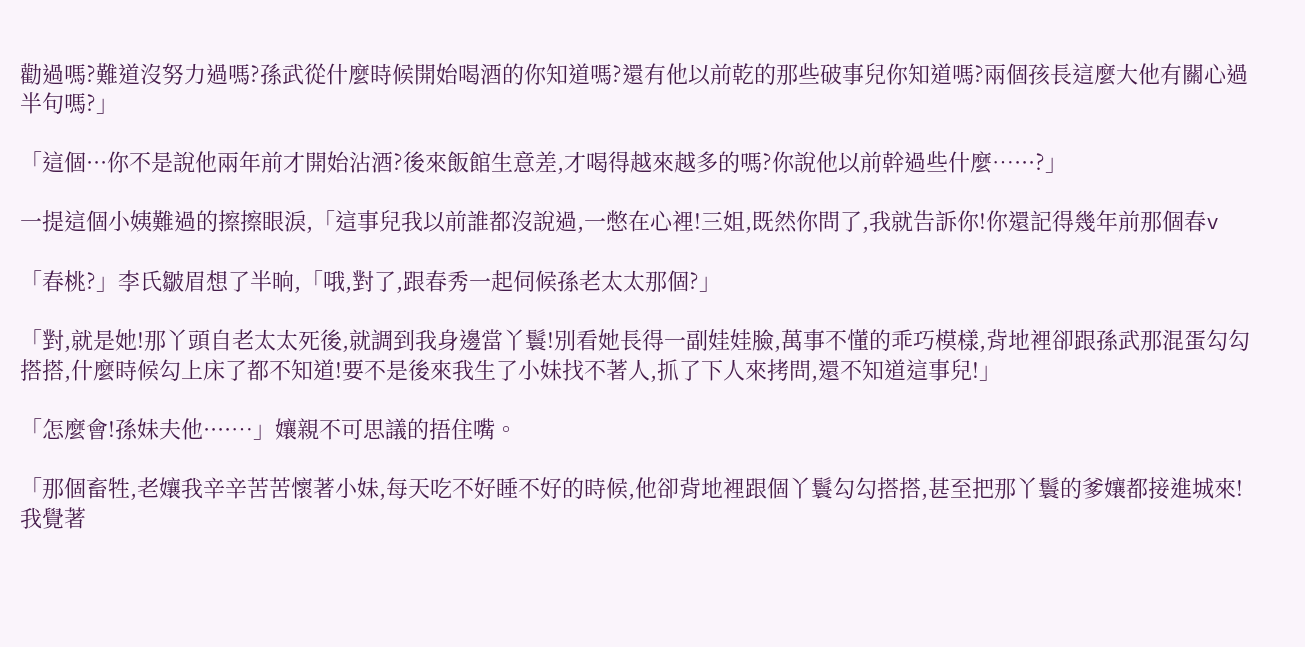勸過嗎?難道沒努力過嗎?孫武從什麼時候開始喝酒的你知道嗎?還有他以前乾的那些破事兒你知道嗎?兩個孩長這麼大他有關心過半句嗎?」

「這個···你不是說他兩年前才開始沾酒?後來飯館生意差,才喝得越來越多的嗎?你說他以前幹過些什麼…···?」

一提這個小姨難過的擦擦眼淚,「這事兒我以前誰都沒說過,一憋在心裡!三姐,既然你問了,我就告訴你!你還記得幾年前那個春v

「春桃?」李氏皺眉想了半晌,「哦,對了,跟春秀一起伺候孫老太太那個?」

「對,就是她!那丫頭自老太太死後,就調到我身邊當丫鬟!別看她長得一副娃娃臉,萬事不懂的乖巧模樣,背地裡卻跟孫武那混蛋勾勾搭搭,什麼時候勾上床了都不知道!要不是後來我生了小妹找不著人,抓了下人來拷問,還不知道這事兒!」

「怎麼會!孫妹夫他····…」孃親不可思議的捂住嘴。

「那個畜牲,老孃我辛辛苦苦懷著小妹,每天吃不好睡不好的時候,他卻背地裡跟個丫鬟勾勾搭搭,甚至把那丫鬟的爹孃都接進城來!我覺著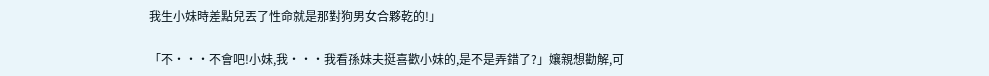我生小妹時差點兒丟了性命就是那對狗男女合夥乾的!」

「不···不會吧!小妹,我···我看孫妹夫挺喜歡小妹的,是不是弄錯了?」孃親想勸解,可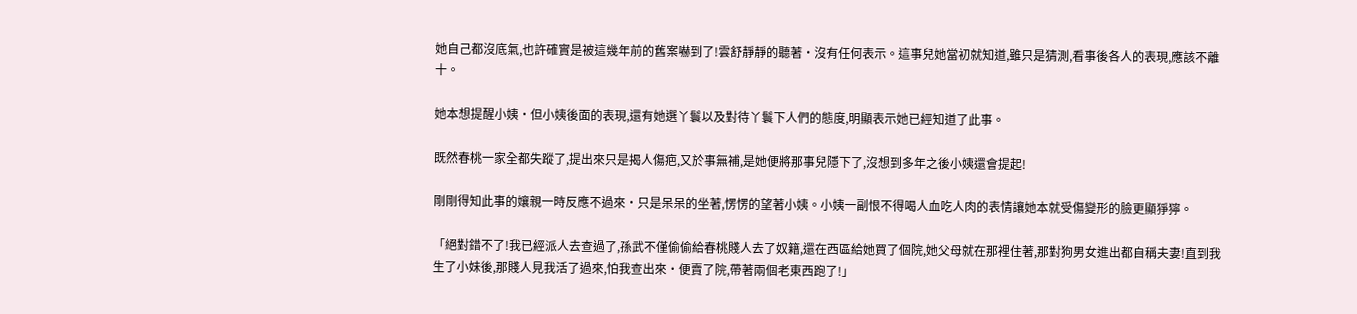她自己都沒底氣,也許確實是被這幾年前的舊案嚇到了!雲舒靜靜的聽著·沒有任何表示。這事兒她當初就知道,雖只是猜測,看事後各人的表現,應該不離十。

她本想提醒小姨·但小姨後面的表現,還有她選丫鬟以及對待丫鬟下人們的態度,明顯表示她已經知道了此事。

既然春桃一家全都失蹤了,提出來只是揭人傷疤,又於事無補,是她便將那事兒隱下了,沒想到多年之後小姨還會提起!

剛剛得知此事的孃親一時反應不過來·只是呆呆的坐著,愣愣的望著小姨。小姨一副恨不得喝人血吃人肉的表情讓她本就受傷變形的臉更顯猙獰。

「絕對錯不了!我已經派人去查過了,孫武不僅偷偷給春桃賤人去了奴籍,還在西區給她買了個院,她父母就在那裡住著,那對狗男女進出都自稱夫妻!直到我生了小妹後,那賤人見我活了過來,怕我查出來·便賣了院,帶著兩個老東西跑了!」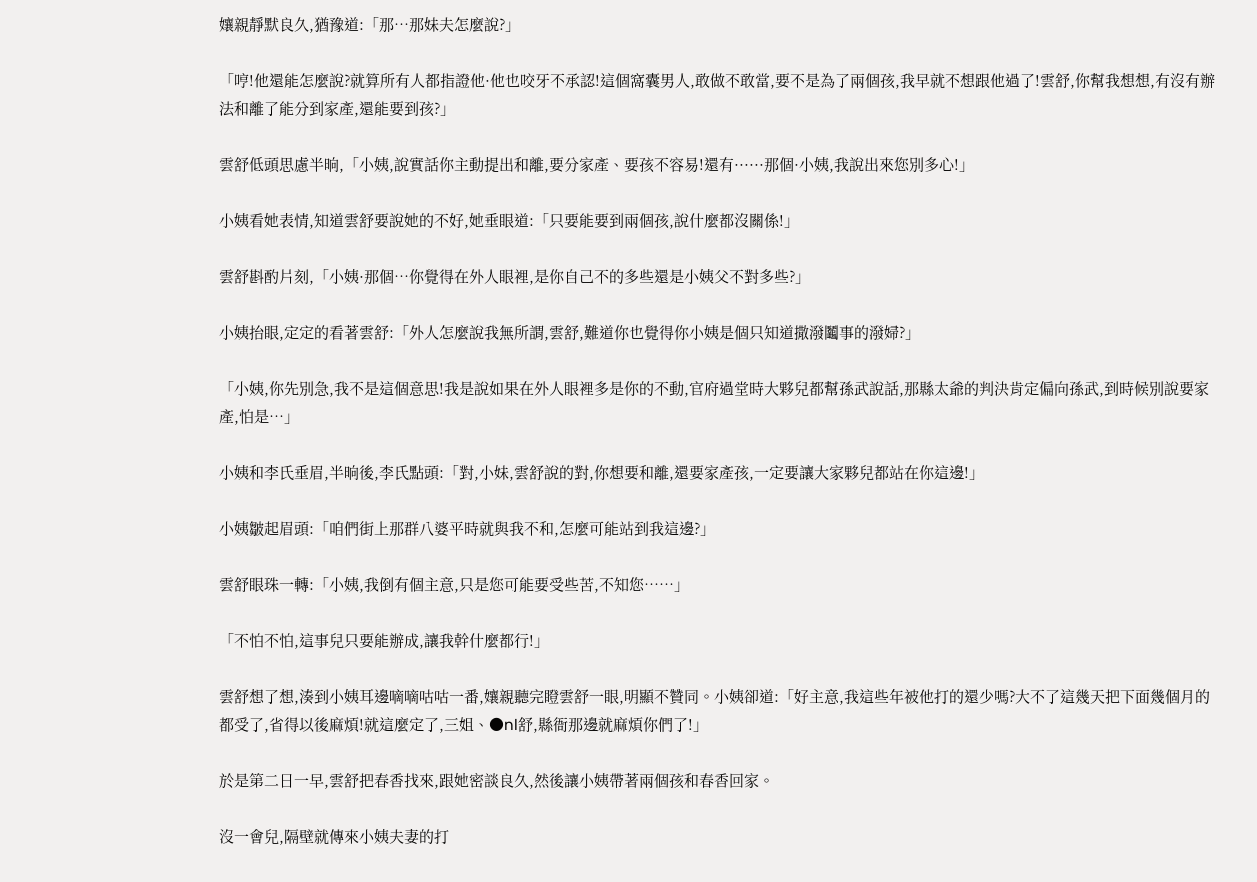孃親靜默良久,猶豫道:「那…那妹夫怎麼說?」

「哼!他還能怎麼說?就算所有人都指證他·他也咬牙不承認!這個窩囊男人,敢做不敢當,要不是為了兩個孩,我早就不想跟他過了!雲舒,你幫我想想,有沒有辦法和離了能分到家產,還能要到孩?」

雲舒低頭思慮半晌,「小姨,說實話你主動提出和離,要分家產、要孩不容易!還有······那個·小姨,我說出來您別多心!」

小姨看她表情,知道雲舒要說她的不好,她垂眼道:「只要能要到兩個孩,說什麼都沒關係!」

雲舒斟酌片刻,「小姨·那個…你覺得在外人眼裡,是你自己不的多些還是小姨父不對多些?」

小姨抬眼,定定的看著雲舒:「外人怎麼說我無所謂,雲舒,難道你也覺得你小姨是個只知道撒潑鬮事的潑婦?」

「小姨,你先別急,我不是這個意思!我是說如果在外人眼裡多是你的不動,官府過堂時大夥兒都幫孫武說話,那縣太爺的判決肯定偏向孫武,到時候別說要家產,怕是…」

小姨和李氏垂眉,半晌後,李氏點頭:「對,小妹,雲舒說的對,你想要和離,還要家產孩,一定要讓大家夥兒都站在你這邊!」

小姨皺起眉頭:「咱們街上那群八婆平時就與我不和,怎麼可能站到我這邊?」

雲舒眼珠一轉:「小姨,我倒有個主意,只是您可能要受些苦,不知您……」

「不怕不怕,這事兒只要能辦成,讓我幹什麼都行!」

雲舒想了想,湊到小姨耳邊嘀嘀咕咕一番,孃親聽完瞪雲舒一眼,明顯不贊同。小姨卻道:「好主意,我這些年被他打的還少嗎?大不了這幾天把下面幾個月的都受了,省得以後麻煩!就這麼定了,三姐、●nl舒,縣衙那邊就麻煩你們了!」

於是第二日一早,雲舒把春香找來,跟她密談良久,然後讓小姨帶著兩個孩和春香回家。

沒一會兒,隔壁就傳來小姨夫妻的打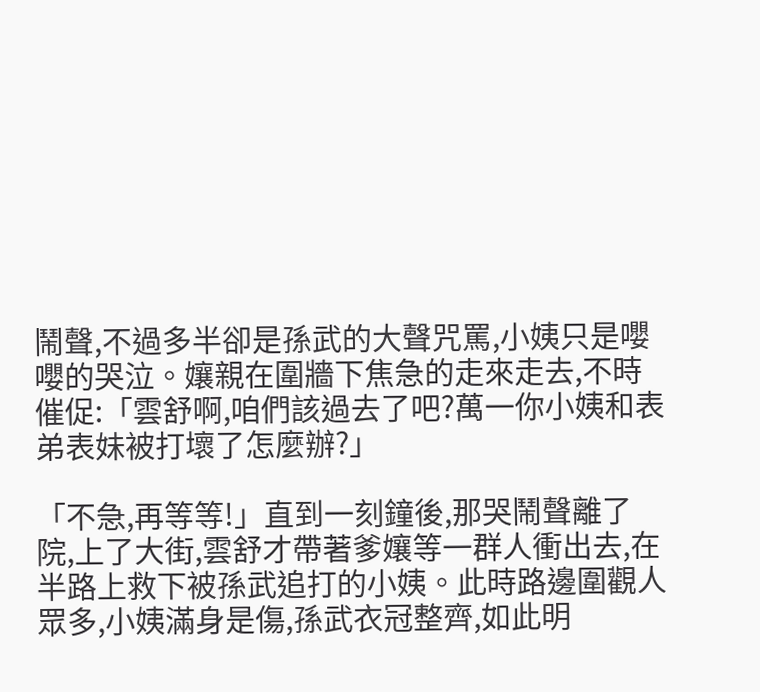鬧聲,不過多半卻是孫武的大聲咒罵,小姨只是嚶嚶的哭泣。孃親在圍牆下焦急的走來走去,不時催促:「雲舒啊,咱們該過去了吧?萬一你小姨和表弟表妹被打壞了怎麼辦?」

「不急,再等等!」直到一刻鐘後,那哭鬧聲離了院,上了大街,雲舒才帶著爹孃等一群人衝出去,在半路上救下被孫武追打的小姨。此時路邊圍觀人眾多,小姨滿身是傷,孫武衣冠整齊,如此明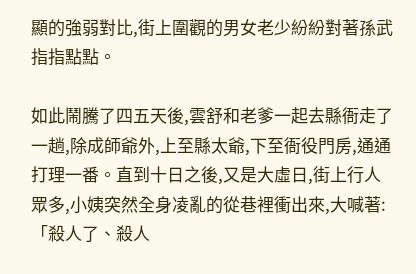顯的強弱對比,街上圍觀的男女老少紛紛對著孫武指指點點。

如此鬧騰了四五天後,雲舒和老爹一起去縣衙走了一趟,除成師爺外,上至縣太爺,下至衙役門房,通通打理一番。直到十日之後,又是大虛日,街上行人眾多,小姨突然全身凌亂的從巷裡衝出來,大喊著:「殺人了、殺人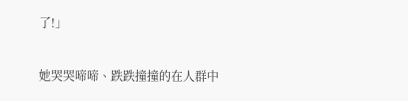了!」

她哭哭啼啼、跌跌撞撞的在人群中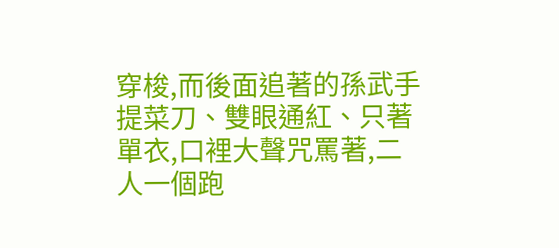穿梭,而後面追著的孫武手提菜刀、雙眼通紅、只著單衣,口裡大聲咒罵著,二人一個跑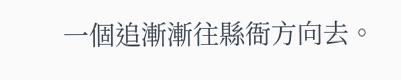一個追漸漸往縣衙方向去。